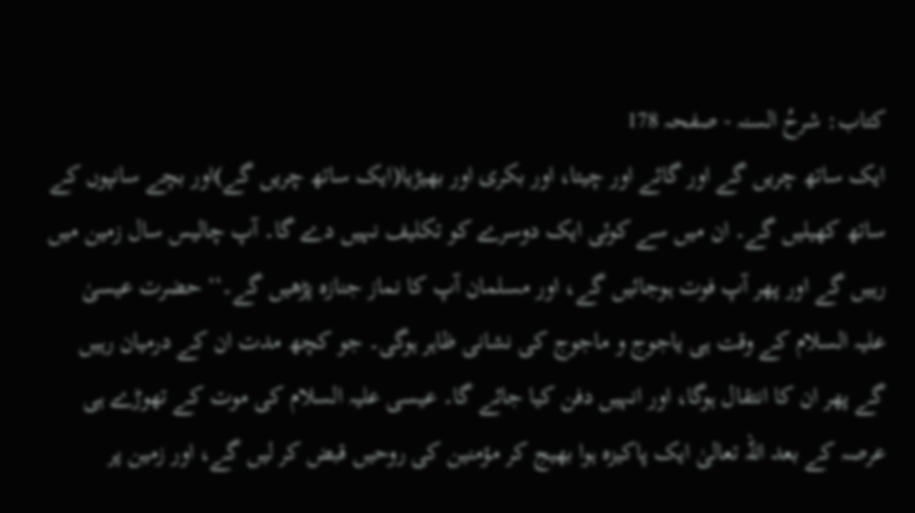کتاب: شرحُ السنہ - صفحہ 178
ایک ساتھ چریں گے اور گائے اور چیتا، اور بکری اور بھیڑیا(ایک ساتھ چریں گے)اور بچے سانپوں کے ساتھ کھیلیں گے۔ ان میں سے کوئی ایک دوسرے کو تکلیف نہیں دے گا۔ آپ چالیس سال زمین میں رہیں گے اور پھر آپ فوت ہوجائیں گے، اور مسلمان آپ کا نماز جنازہ پڑھیں گے۔‘‘ حضرت عیسیٰ علیہ السلام کے وقت ہی یاجوج و ماجوج کی نشانی ظاہر ہوگی۔ جو کچھ مدت ان کے درمیان رہیں گے پھر ان کا انتقال ہوگا، اور انہیں دفن کیا جائے گا۔ عیسی علیہ السلام کی موت کے تھوڑے ہی عرصہ کے بعد اللہ تعالیٰ ایک پاکیزہ ہوا بھیج کر مؤمنین کی روحیں قبض کر لیں گے، اور زمین پر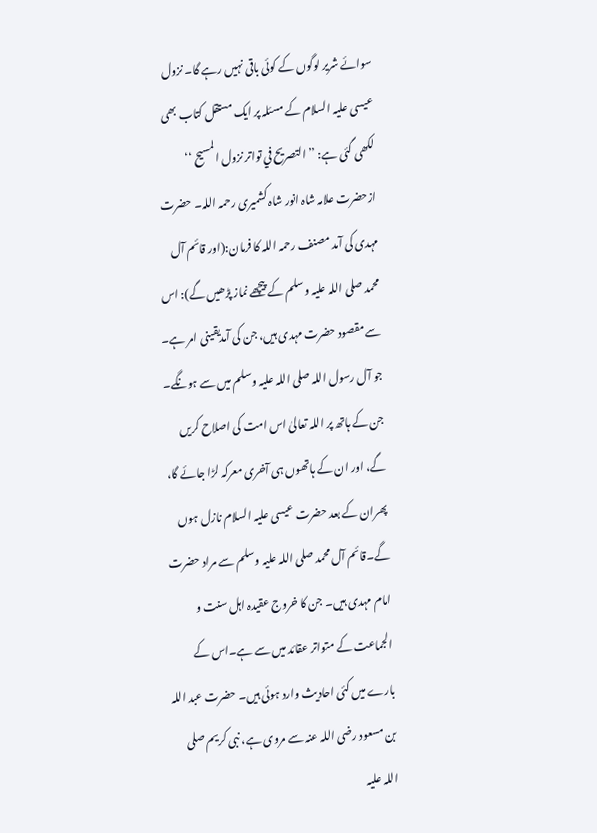سوائے شریر لوگوں کے کوئی باقی نہیں رہے گا۔ نزول عیسی علیہ السلام کے مسئلہ پر ایک مستقل کتاب بھی لکھی گئی ہے: ’’ التصریح في تواتر نزول المسیح ‘‘ ازحضرت علامہ شاہ انور شاہ کشمیری رحمہ اللہ۔ حضرت مہدی کی آمد مصنف رحمہ اللہ کا فرمان:(اور قائم آل محمد صلی اللہ علیہ وسلم کے پیچھے نماز پڑھیں گے): اس سے مقصود حضرت مہدی ہیں، جن کی آمدیقینی امر ہے۔ جو آل رسول اللہ صلی اللہ علیہ وسلم میں سے ہونگے۔ جن کے ہاتھ پر اللہ تعالیٰ اس امت کی اصلاح کریں گے، اور ان کے ہاتھوں ہی آخری معرکہ لڑا جائے گا، پھران کے بعد حضرت عیسی علیہ السلام نازل ہوں گے۔قائم آل محمد صلی اللہ علیہ وسلم سے مراد حضرت امام مہدی ہیں۔ جن کا خروج عقیدہ اہل سنت و الجماعت کے متواتر عقائد میں سے ہے۔اس کے بارے میں کئی احادیث وارد ہوئی ہیں۔ حضرت عبد اللہ بن مسعود رضی اللہ عنہ سے مروی ہے، نبی کریم صلی اللہ علیہ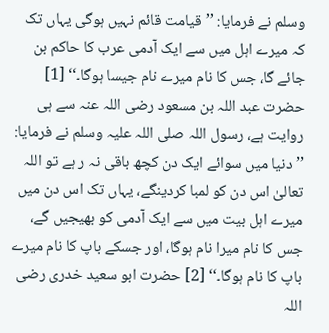وسلم نے فرمایا: ’’قیامت قائم نہیں ہوگی یہاں تک کہ میرے اہل میں سے ایک آدمی عرب کا حاکم بن جائے گا، جس کا نام میرے نام جیسا ہوگا۔‘‘ [1] حضرت عبد اللہ بن مسعود رضی اللہ عنہ سے ہی روایت ہے، رسول اللہ صلی اللہ علیہ وسلم نے فرمایا: ’’ دنیا میں سوائے ایک دن کچھ باقی نہ ر ہے تو اللہ تعالیٰ اس دن کو لمبا کردینگے، یہاں تک اس دن میں میرے اہل بیت میں سے ایک آدمی کو بھیجیں گے، جس کا نام میرا نام ہوگا، اور جسکے باپ کا نام میرے باپ کا نام ہوگا۔‘‘ [2] حضرت ابو سعید خدری رضی اللہ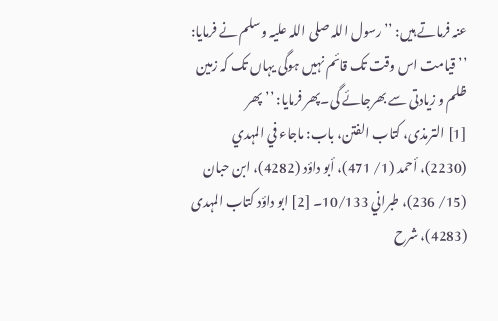عنہ فرماتے ہیں: ’’ رسول اللہ صلی اللہ علیہ وسلم نے فرمایا: ’’ قیامت اس وقت تک قائم نہیں ہوگی یہاں تک کہ زمین ظلم و زیادتی سے بھرجائے گی۔پھر فرمایا: ’’پھر
[1] الترمذی، کتاب الفتن، باب: ماجاء في المہدي (2230)، أحمد (1/ 471)، أبو داؤد (4282)، ابن حبان (15/ 236)، طبراني 10/133۔ [2] ابو داؤد کتاب المہدی (4283)، شرح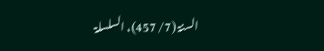السنۃ (7/ 457)، السلسلۃ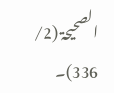الصحیحۃ (2/ 336)۔